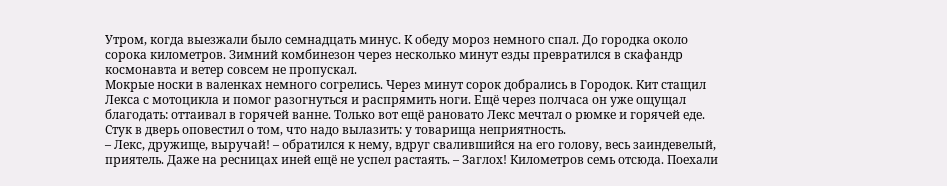Утром, когда выезжали было семнадцать минус. К обеду мороз немного спал. До городка около сорока километров. Зимний комбинезон через несколько минут езды превратился в скафандр космонавта и ветер совсем не пропускал.
Мокрые носки в валенках немного согрелись. Через минут сорок добрались в Городок. Кит стащил Лекса с мотоцикла и помог разогнуться и распрямить ноги. Ещё через полчаса он уже ощущал благодать: оттаивал в горячей ванне. Только вот ещё рановато Лекс мечтал о рюмке и горячей еде.
Стук в дверь оповестил о том, что надо вылазить: у товарища неприятность.
– Лекс, дружище, выручай! – обратился к нему, вдруг свалившийся на его голову, весь заиндевелый, приятель. Даже на ресницах иней ещё не успел растаять. – Заглох! Километров семь отсюда. Поехали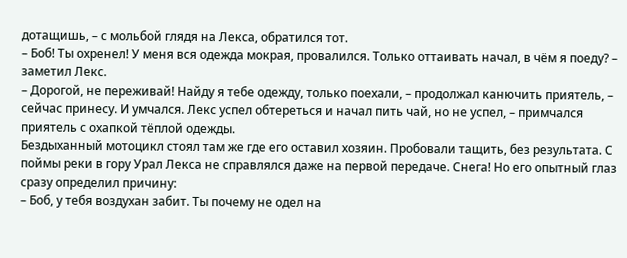дотащишь, – с мольбой глядя на Лекса, обратился тот.
– Боб! Ты охренел! У меня вся одежда мокрая, провалился. Только оттаивать начал, в чём я поеду? – заметил Лекс.
– Дорогой, не переживай! Найду я тебе одежду, только поехали, – продолжал канючить приятель, – сейчас принесу. И умчался. Лекс успел обтереться и начал пить чай, но не успел, – примчался приятель с охапкой тёплой одежды.
Бездыханный мотоцикл стоял там же где его оставил хозяин. Пробовали тащить, без результата. С поймы реки в гору Урал Лекса не справлялся даже на первой передаче. Снега! Но его опытный глаз сразу определил причину:
– Боб, у тебя воздухан забит. Ты почему не одел на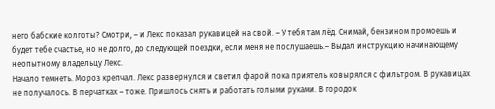него бабские колготы? Смотри, – и Лекс показал рукавицей на свой. – У тебя там лёд. Снимай, бензином промоешь и будет тебе счастье, но не долго, до следующей поездки, если меня не послушаешь.– Выдал инструкцию начинающему неопытному владельцу Лекс.
Начало темнеть. Мороз крепчал. Лекс развернулся и светил фарой пока приятель ковырялся с фильтром. В рукавицах не получалось. В перчатках – тоже. Пришлось снять и работать голыми руками. В городок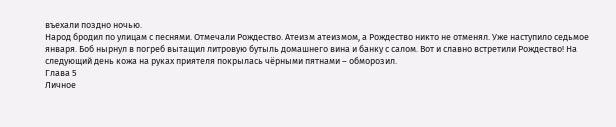въехали поздно ночью.
Народ бродил по улицам с песнями. Отмечали Рождество. Атеизм атеизмом, а Рождество никто не отменял. Уже наступило седьмое января. Боб нырнул в погреб вытащил литровую бутыль домашнего вина и банку с салом. Вот и славно встретили Рождество! На следующий день кожа на руках приятеля покрылась чёрными пятнами – обморозил.
Глава 5
Личное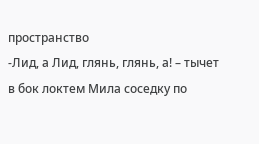пространство
-Лид, а Лид, глянь, глянь, а! – тычет в бок локтем Мила соседку по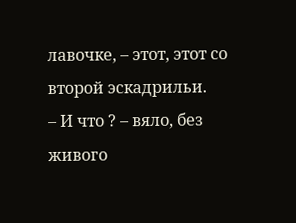лавочке, – этот, этот со второй эскадрильи.
– И что ? – вяло, без живого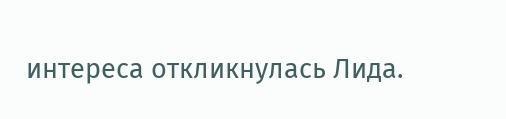интереса откликнулась Лида.